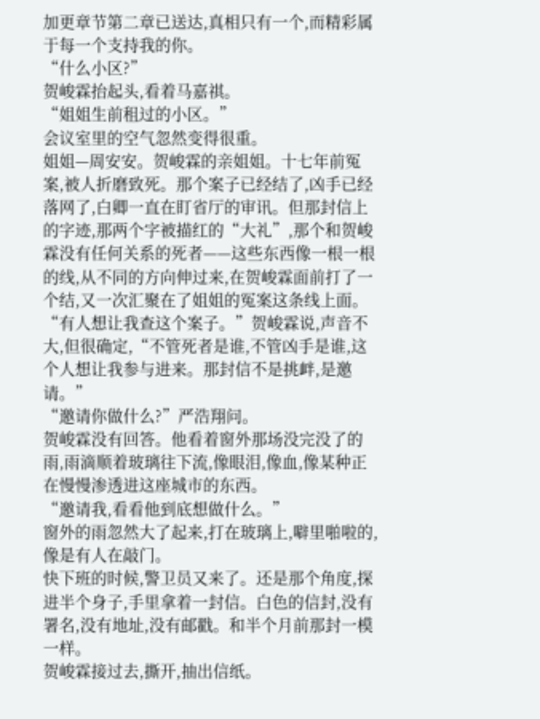加更章节第二章已送达,真相只有一个,而精彩属于每一个支持我的你。
“什么小区?”
贺峻霖抬起头,看着马嘉祺。
“姐姐生前租过的小区。”
会议室里的空气忽然变得很重。
姐姐—周安安。贺峻霖的亲姐姐。十七年前冤案,被人折磨致死。那个案子已经结了,凶手已经落网了,白卿一直在盯省厅的审讯。但那封信上的字迹,那两个字被描红的“大礼”,那个和贺峻霖没有任何关系的死者——这些东西像一根一根的线,从不同的方向伸过来,在贺峻霖面前打了一个结,又一次汇聚在了姐姐的冤案这条线上面。
“有人想让我查这个案子。”贺峻霖说,声音不大,但很确定,“不管死者是谁,不管凶手是谁,这个人想让我参与进来。那封信不是挑衅,是邀请。”
“邀请你做什么?”严浩翔问。
贺峻霖没有回答。他看着窗外那场没完没了的雨,雨滴顺着玻璃往下流,像眼泪,像血,像某种正在慢慢渗透进这座城市的东西。
“邀请我,看看他到底想做什么。”
窗外的雨忽然大了起来,打在玻璃上,噼里啪啦的,像是有人在敲门。
快下班的时候,警卫员又来了。还是那个角度,探进半个身子,手里拿着一封信。白色的信封,没有署名,没有地址,没有邮戳。和半个月前那封一模一样。
贺峻霖接过去,撕开,抽出信纸。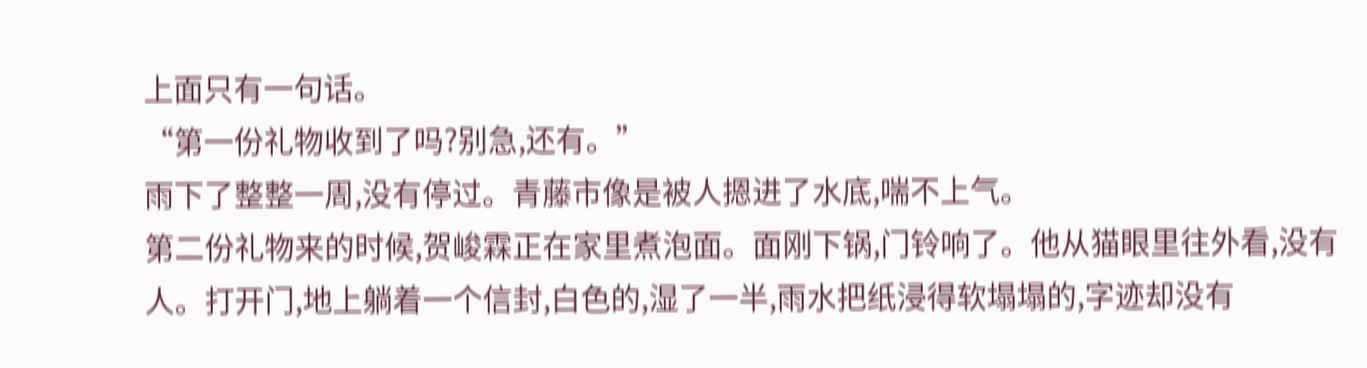上面只有一句话。
“第一份礼物收到了吗?别急,还有。”
雨下了整整一周,没有停过。青藤市像是被人摁进了水底,喘不上气。
第二份礼物来的时候,贺峻霖正在家里煮泡面。面刚下锅,门铃响了。他从猫眼里往外看,没有人。打开门,地上躺着一个信封,白色的,湿了一半,雨水把纸浸得软塌塌的,字迹却没有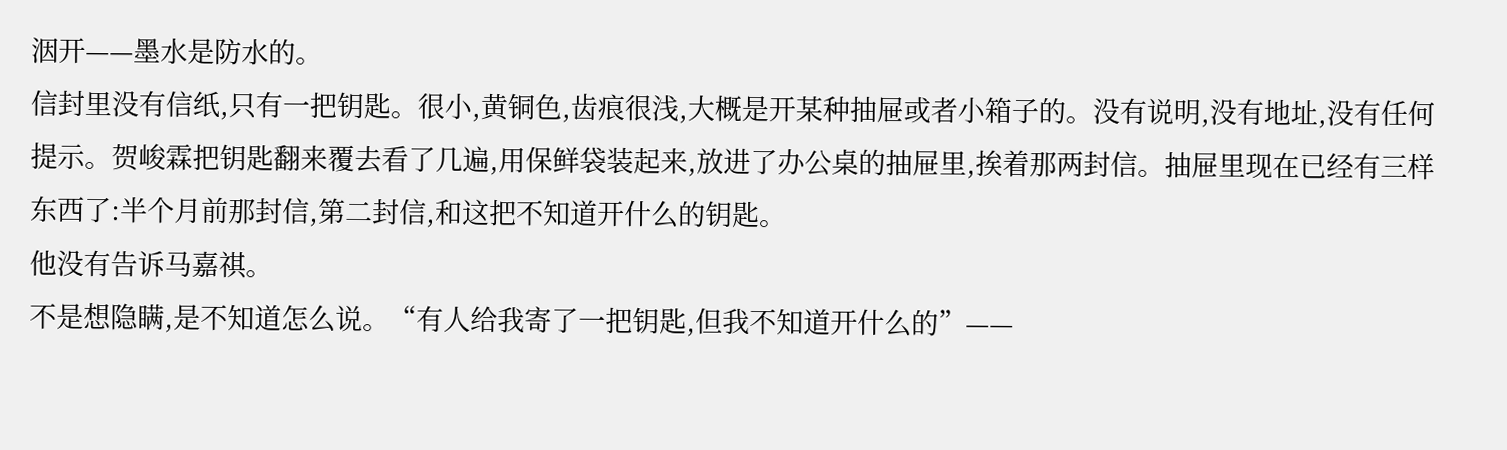洇开——墨水是防水的。
信封里没有信纸,只有一把钥匙。很小,黄铜色,齿痕很浅,大概是开某种抽屉或者小箱子的。没有说明,没有地址,没有任何提示。贺峻霖把钥匙翻来覆去看了几遍,用保鲜袋装起来,放进了办公桌的抽屉里,挨着那两封信。抽屉里现在已经有三样东西了:半个月前那封信,第二封信,和这把不知道开什么的钥匙。
他没有告诉马嘉祺。
不是想隐瞒,是不知道怎么说。“有人给我寄了一把钥匙,但我不知道开什么的”——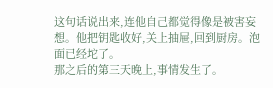这句话说出来,连他自己都觉得像是被害妄想。他把钥匙收好,关上抽屉,回到厨房。泡面已经坨了。
那之后的第三天晚上,事情发生了。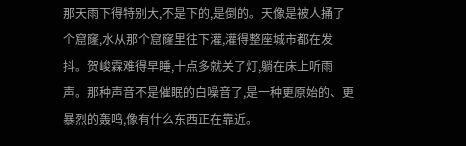那天雨下得特别大,不是下的,是倒的。天像是被人捅了个窟窿,水从那个窟窿里往下灌,灌得整座城市都在发抖。贺峻霖难得早睡,十点多就关了灯,躺在床上听雨声。那种声音不是催眠的白噪音了,是一种更原始的、更暴烈的轰鸣,像有什么东西正在靠近。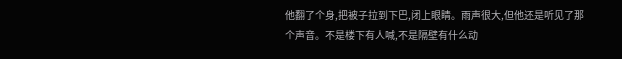他翻了个身,把被子拉到下巴,闭上眼睛。雨声很大,但他还是听见了那个声音。不是楼下有人喊,不是隔壁有什么动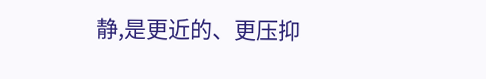静,是更近的、更压抑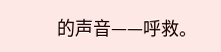的声音——呼救。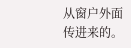从窗户外面传进来的。